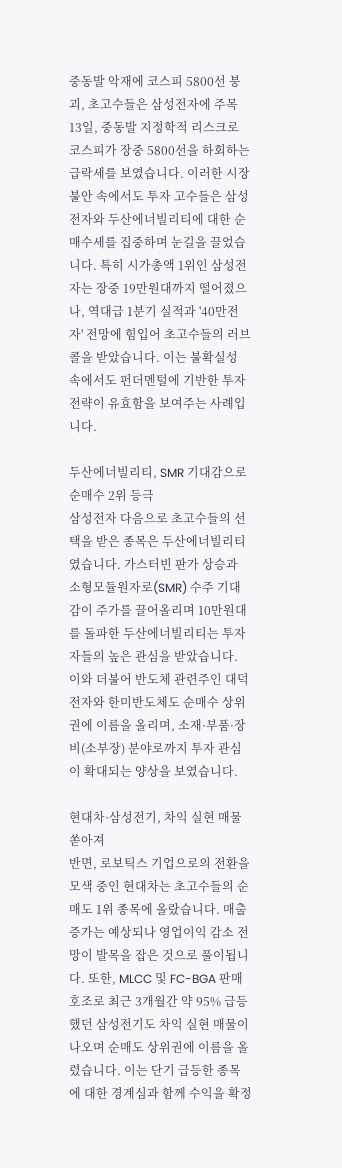중동발 악재에 코스피 5800선 붕괴, 초고수들은 삼성전자에 주목
13일, 중동발 지정학적 리스크로 코스피가 장중 5800선을 하회하는 급락세를 보였습니다. 이러한 시장 불안 속에서도 투자 고수들은 삼성전자와 두산에너빌리티에 대한 순매수세를 집중하며 눈길을 끌었습니다. 특히 시가총액 1위인 삼성전자는 장중 19만원대까지 떨어졌으나, 역대급 1분기 실적과 '40만전자' 전망에 힘입어 초고수들의 러브콜을 받았습니다. 이는 불확실성 속에서도 펀더멘털에 기반한 투자 전략이 유효함을 보여주는 사례입니다.

두산에너빌리티, SMR 기대감으로 순매수 2위 등극
삼성전자 다음으로 초고수들의 선택을 받은 종목은 두산에너빌리티였습니다. 가스터빈 판가 상승과 소형모듈원자로(SMR) 수주 기대감이 주가를 끌어올리며 10만원대를 돌파한 두산에너빌리티는 투자자들의 높은 관심을 받았습니다. 이와 더불어 반도체 관련주인 대덕전자와 한미반도체도 순매수 상위권에 이름을 올리며, 소재·부품·장비(소부장) 분야로까지 투자 관심이 확대되는 양상을 보였습니다.

현대차·삼성전기, 차익 실현 매물 쏟아져
반면, 로보틱스 기업으로의 전환을 모색 중인 현대차는 초고수들의 순매도 1위 종목에 올랐습니다. 매출 증가는 예상되나 영업이익 감소 전망이 발목을 잡은 것으로 풀이됩니다. 또한, MLCC 및 FC-BGA 판매 호조로 최근 3개월간 약 95% 급등했던 삼성전기도 차익 실현 매물이 나오며 순매도 상위권에 이름을 올렸습니다. 이는 단기 급등한 종목에 대한 경계심과 함께 수익을 확정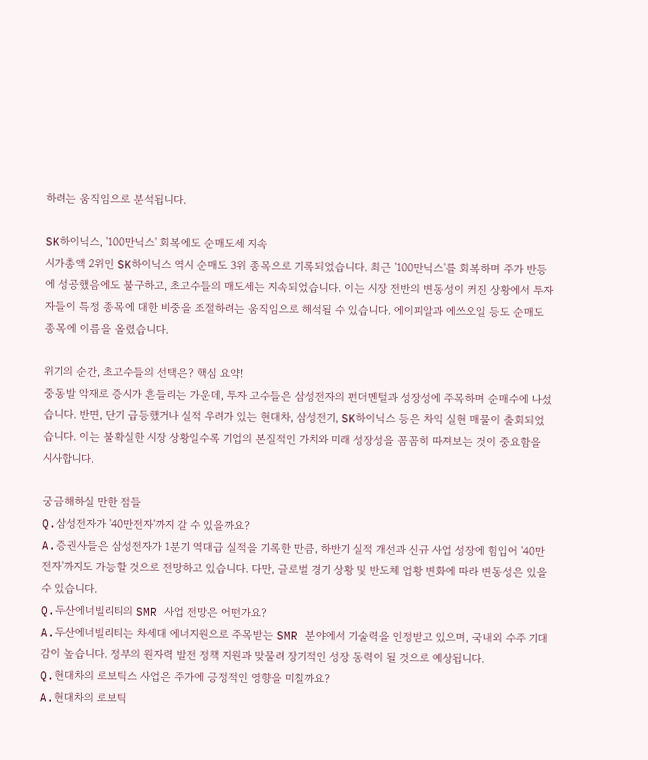하려는 움직임으로 분석됩니다.

SK하이닉스, '100만닉스' 회복에도 순매도세 지속
시가총액 2위인 SK하이닉스 역시 순매도 3위 종목으로 기록되었습니다. 최근 '100만닉스'를 회복하며 주가 반등에 성공했음에도 불구하고, 초고수들의 매도세는 지속되었습니다. 이는 시장 전반의 변동성이 커진 상황에서 투자자들이 특정 종목에 대한 비중을 조절하려는 움직임으로 해석될 수 있습니다. 에이피알과 에쓰오일 등도 순매도 종목에 이름을 올렸습니다.

위기의 순간, 초고수들의 선택은? 핵심 요약!
중동발 악재로 증시가 흔들리는 가운데, 투자 고수들은 삼성전자의 펀더멘털과 성장성에 주목하며 순매수에 나섰습니다. 반면, 단기 급등했거나 실적 우려가 있는 현대차, 삼성전기, SK하이닉스 등은 차익 실현 매물이 출회되었습니다. 이는 불확실한 시장 상황일수록 기업의 본질적인 가치와 미래 성장성을 꼼꼼히 따져보는 것이 중요함을 시사합니다.

궁금해하실 만한 점들
Q.삼성전자가 '40만전자'까지 갈 수 있을까요?
A.증권사들은 삼성전자가 1분기 역대급 실적을 기록한 만큼, 하반기 실적 개선과 신규 사업 성장에 힘입어 '40만전자'까지도 가능할 것으로 전망하고 있습니다. 다만, 글로벌 경기 상황 및 반도체 업황 변화에 따라 변동성은 있을 수 있습니다.
Q.두산에너빌리티의 SMR 사업 전망은 어떤가요?
A.두산에너빌리티는 차세대 에너지원으로 주목받는 SMR 분야에서 기술력을 인정받고 있으며, 국내외 수주 기대감이 높습니다. 정부의 원자력 발전 정책 지원과 맞물려 장기적인 성장 동력이 될 것으로 예상됩니다.
Q.현대차의 로보틱스 사업은 주가에 긍정적인 영향을 미칠까요?
A.현대차의 로보틱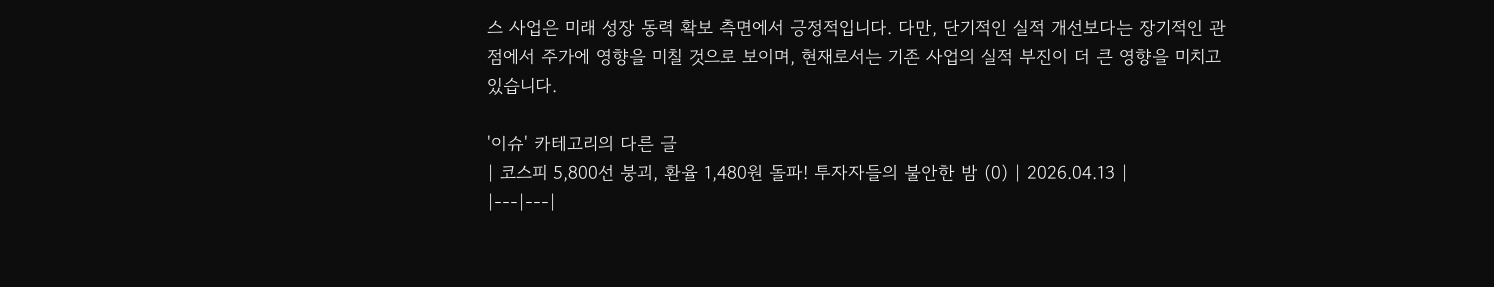스 사업은 미래 성장 동력 확보 측면에서 긍정적입니다. 다만, 단기적인 실적 개선보다는 장기적인 관점에서 주가에 영향을 미칠 것으로 보이며, 현재로서는 기존 사업의 실적 부진이 더 큰 영향을 미치고 있습니다.

'이슈' 카테고리의 다른 글
| 코스피 5,800선 붕괴, 환율 1,480원 돌파! 투자자들의 불안한 밤 (0) | 2026.04.13 |
|---|---|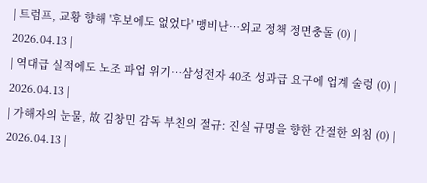| 트럼프, 교황 향해 '후보에도 없었다' 맹비난…외교 정책 정면충돌 (0) | 2026.04.13 |
| 역대급 실적에도 노조 파업 위기…삼성전자 40조 성과급 요구에 업계 술렁 (0) | 2026.04.13 |
| 가해자의 눈물, 故 김창민 감독 부친의 절규: 진실 규명을 향한 간절한 외침 (0) | 2026.04.13 |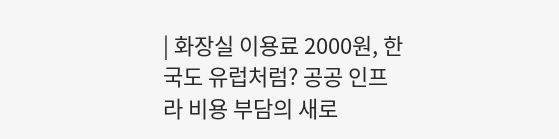| 화장실 이용료 2000원, 한국도 유럽처럼? 공공 인프라 비용 부담의 새로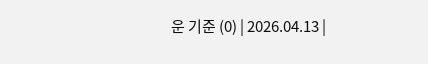운 기준 (0) | 2026.04.13 |